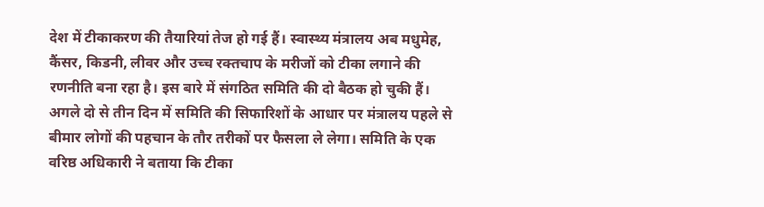देश में टीकाकरण की तैयारियां तेज हो गई हैं। स्वास्थ्य मंत्रालय अब मधुमेह, कैंसर, किडनी, लीवर और उच्च रक्तचाप के मरीजों को टीका लगाने की रणनीति बना रहा है। इस बारे में संगठित समिति की दो बैठक हो चुकी हैं। अगले दो से तीन दिन में समिति की सिफारिशों के आधार पर मंत्रालय पहले से बीमार लोगों की पहचान के तौर तरीकों पर फैसला ले लेगा। समिति के एक वरिष्ठ अधिकारी ने बताया कि टीका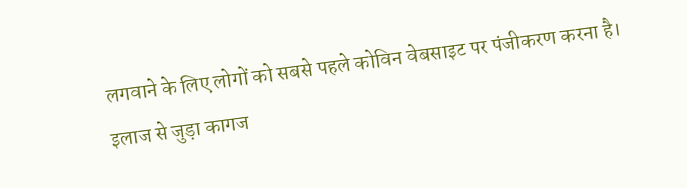लगवाने के लिए लोगों को सबसे पहले कोविन वेबसाइट पर पंजीकरण करना है।
इलाज से जुड़ा कागज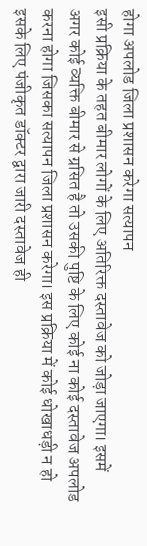होगा अपलोड जिला प्रशासन करेगा सत्यापन
इसी प्रक्रिया के तहत बीमार लोगों के लिए अतिरिक्त दस्तावेज को जोड़ा जाएगा। इसमें अगर कोई व्यक्ति बीमार से ग्रसित है तो उसकी पुष्टि के लिए कोई ना कोई दस्तावेज अपलोड करना होगा जिसका सत्यापन जिला प्रशासन करेगा। इस प्रक्रिया में कोई धोखाधड़ी न हो इसके लिए पंजीकृत डॉक्टर द्वारा जारी दस्तावेज ही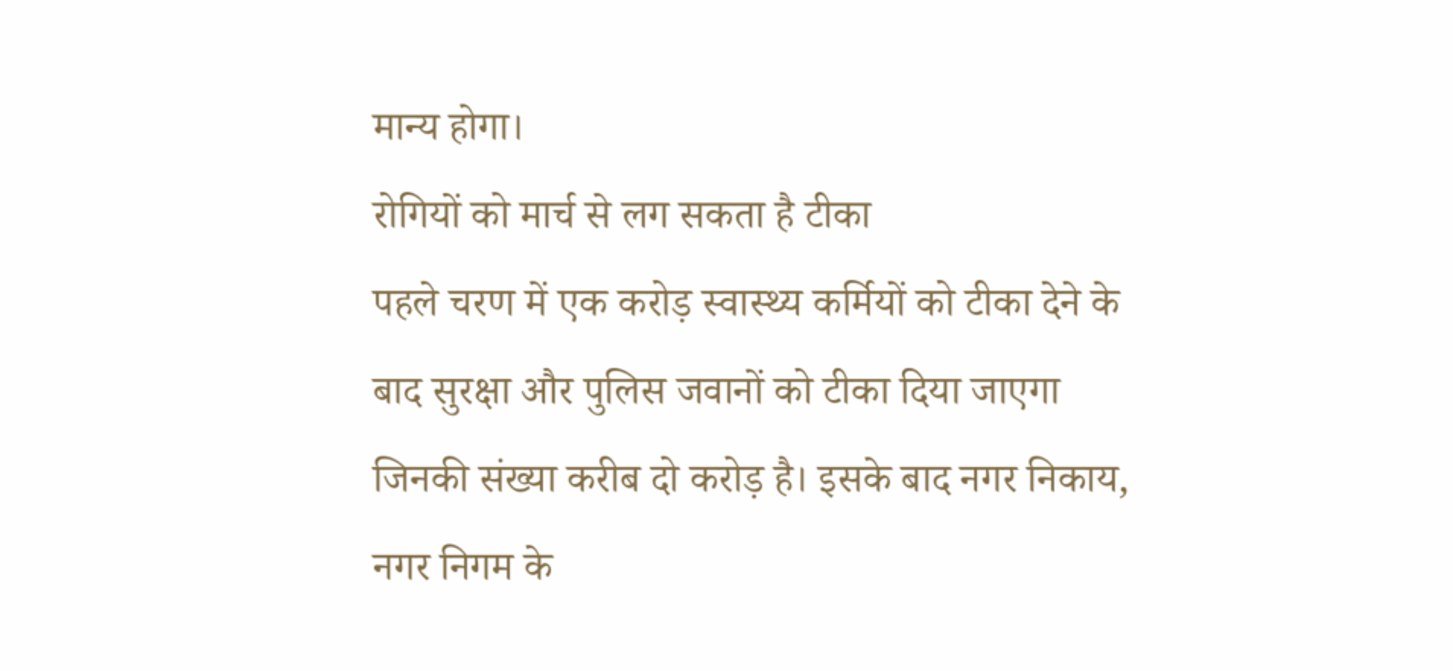मान्य होगा।
रोगियों को मार्च से लग सकता है टीका
पहले चरण में एक करोड़ स्वास्थ्य कर्मियों को टीका देने के बाद सुरक्षा और पुलिस जवानों को टीका दिया जाएगा जिनकी संख्या करीब दो करोड़ है। इसके बाद नगर निकाय, नगर निगम के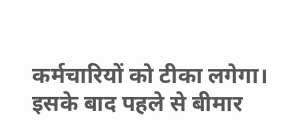कर्मचारियों को टीका लगेगा। इसके बाद पहले से बीमार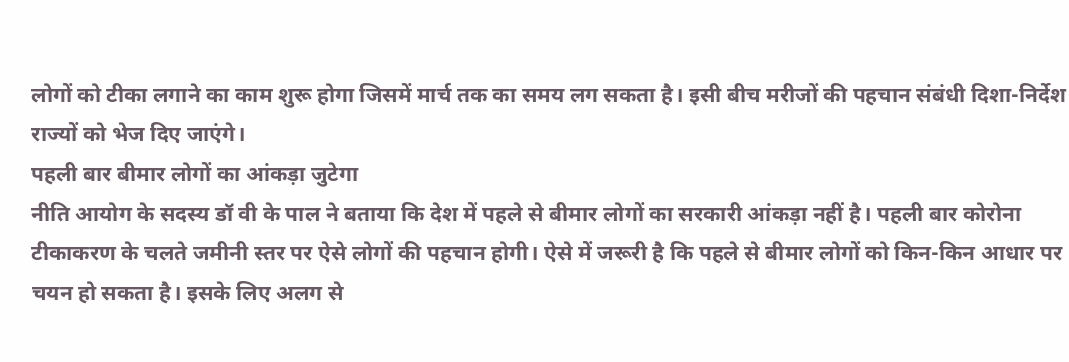लोगों को टीका लगाने का काम शुरू होगा जिसमें मार्च तक का समय लग सकता है। इसी बीच मरीजों की पहचान संबंधी दिशा-निर्देश राज्यों को भेज दिए जाएंगे।
पहली बार बीमार लोगों का आंकड़ा जुटेगा
नीति आयोग के सदस्य डॉ वी के पाल ने बताया कि देश में पहले से बीमार लोगों का सरकारी आंकड़ा नहीं है। पहली बार कोरोना टीकाकरण के चलते जमीनी स्तर पर ऐसे लोगों की पहचान होगी। ऐसे में जरूरी है कि पहले से बीमार लोगों को किन-किन आधार पर चयन हो सकता है। इसके लिए अलग से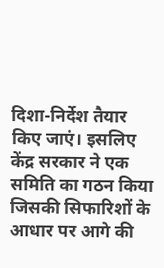दिशा-निर्देश तैयार किए जाएं। इसलिए केंद्र सरकार ने एक समिति का गठन किया जिसकी सिफारिशों के आधार पर आगे की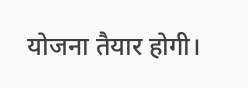योजना तैयार होगी।